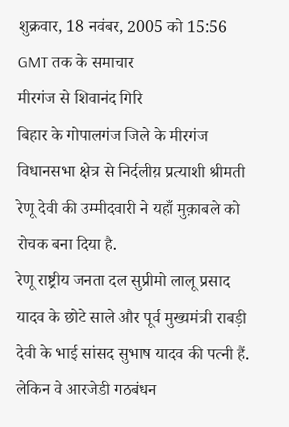शुक्रवार, 18 नवंबर, 2005 को 15:56 GMT तक के समाचार
मीरगंज से शिवानंद गिरि
बिहार के गोपालगंज जिले के मीरगंज विधानसभा क्षेत्र से निर्दलीय़ प्रत्याशी श्रीमती रेणू देवी की उम्मीदवारी ने यहाँ मुक़ाबले को रोचक बना दिया है.
रेणू राष्ट्रीय जनता दल सुप्रीमो लालू प्रसाद यादव के छोटे साले और पूर्व मुख्यमंत्री राबड़ी देवी के भाई सांसद सुभाष यादव की पत्नी हैं.
लेकिन वे आरजेडी गठबंधन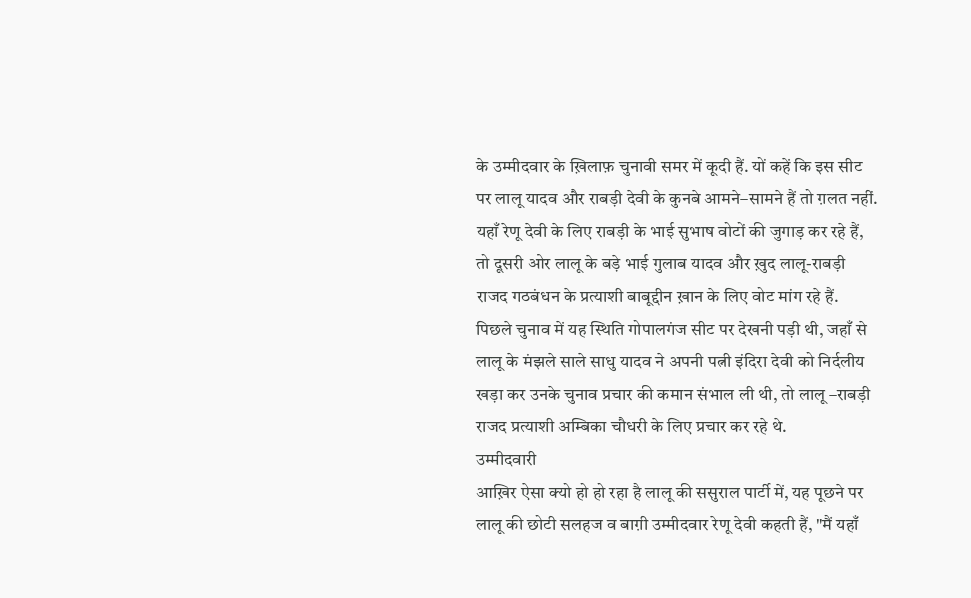के उम्मीदवार के ख़िलाफ़ चुनावी समर में कूदी हैं. यों कहें कि इस सीट पर लालू यादव और राबड़ी देवी के कुनबे आमने–सामने हैं तो ग़लत नहीं.
यहाँ रेणू देवी के लिए राबड़ी के भाई सुभाष वोटों की जुगाड़ कर रहे हैं, तो दूसरी ओर लालू के बड़े भाई गुलाब यादव और ख़ुद लालू-राबड़ी राजद गठबंधन के प्रत्याशी बाबूद्दीन ख़ान के लिए वोट मांग रहे हैं.
पिछले चुनाव में यह स्थिति गोपालगंज सीट पर देखनी पड़ी थी, जहाँ से लालू के मंझले साले साधु यादव ने अपनी पत्नी इंदिरा देवी को निर्दलीय खड़ा कर उनके चुनाव प्रचार की कमान संभाल ली थी, तो लालू –राबड़ी राजद प्रत्याशी अम्बिका चौधरी के लिए प्रचार कर रहे थे.
उम्मीदवारी
आख़िर ऐसा क्यो हो हो रहा है लालू की ससुराल पार्टी में, यह पूछने पर लालू की छोटी सलहज व बाग़ी उम्मीदवार रेणू देवी कहती हैं, "मैं यहाँ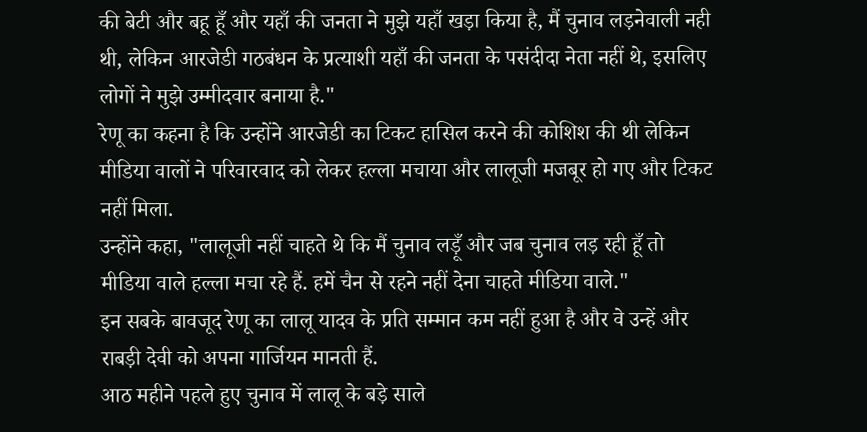की बेटी और बहू हूँ और यहाँ की जनता ने मुझे यहाँ खड़ा किया है, मैं चुनाव लड़नेवाली नही थी, लेकिन आरजेडी गठबंधन के प्रत्याशी यहाँ की जनता के पसंदीदा नेता नहीं थे, इसलिए लोगों ने मुझे उम्मीदवार बनाया है."
रेणू का कहना है कि उन्होंने आरजेडी का टिकट हासिल करने की कोशिश की थी लेकिन मीडिया वालों ने परिवारवाद को लेकर हल्ला मचाया और लालूजी मजबूर हो गए और टिकट नहीं मिला.
उन्होंने कहा, "लालूजी नहीं चाहते थे कि मैं चुनाव लड़ूँ और जब चुनाव लड़ रही हूँ तो मीडिया वाले हल्ला मचा रहे हैं. हमें चैन से रहने नहीं देना चाहते मीडिया वाले."
इन सबके बावजूद रेणू का लालू यादव के प्रति सम्मान कम नहीं हुआ है और वे उन्हें और राबड़ी देवी को अपना गार्जियन मानती हैं.
आठ महीने पहले हुए चुनाव में लालू के बड़े साले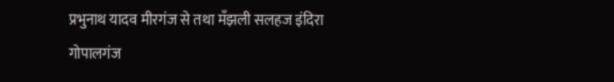प्रभुनाथ यादव मीरगंज से तथा मँझली सलहज इंदिरा गोपालगंज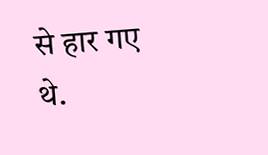से हार गए थे.